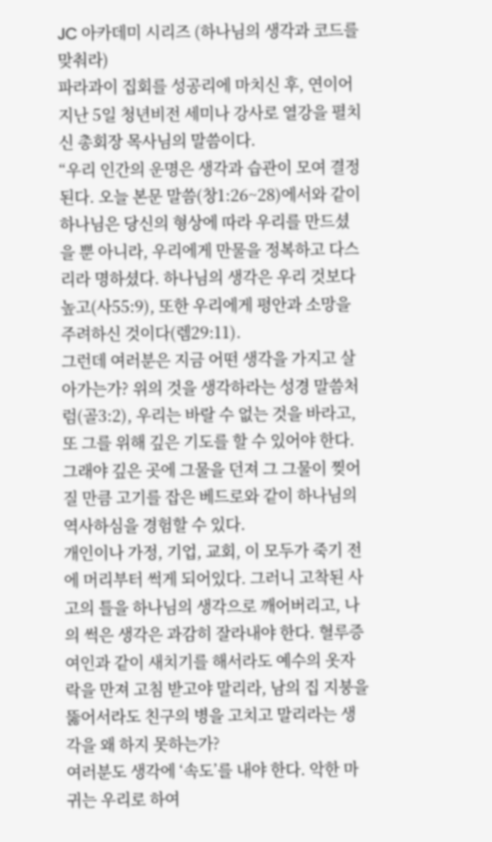JC 아카데미 시리즈 (하나님의 생각과 코드를 맞춰라)
파라과이 집회를 성공리에 마치신 후, 연이어 지난 5일 청년비전 세미나 강사로 열강을 펼치신 총회장 목사님의 말씀이다.
“우리 인간의 운명은 생각과 습관이 모여 결정된다. 오늘 본문 말씀(창1:26~28)에서와 같이 하나님은 당신의 형상에 따라 우리를 만드셨을 뿐 아니라, 우리에게 만물을 정복하고 다스리라 명하셨다. 하나님의 생각은 우리 것보다 높고(사55:9), 또한 우리에게 평안과 소망을 주려하신 것이다(렘29:11).
그런데 여러분은 지금 어떤 생각을 가지고 살아가는가? 위의 것을 생각하라는 성경 말씀처럼(골3:2), 우리는 바랄 수 없는 것을 바라고, 또 그를 위해 깊은 기도를 할 수 있어야 한다. 그래야 깊은 곳에 그물을 던져 그 그물이 찢어질 만큼 고기를 잡은 베드로와 같이 하나님의 역사하심을 경험할 수 있다.
개인이나 가정, 기업, 교회, 이 모두가 죽기 전에 머리부터 썩게 되어있다. 그러니 고착된 사고의 틀을 하나님의 생각으로 깨어버리고, 나의 썩은 생각은 과감히 잘라내야 한다. 혈루증 여인과 같이 새치기를 해서라도 예수의 옷자락을 만져 고침 받고야 말리라, 남의 집 지붕을 뚫어서라도 친구의 병을 고치고 말리라는 생각을 왜 하지 못하는가?
여러분도 생각에 ‘속도’를 내야 한다. 악한 마귀는 우리로 하여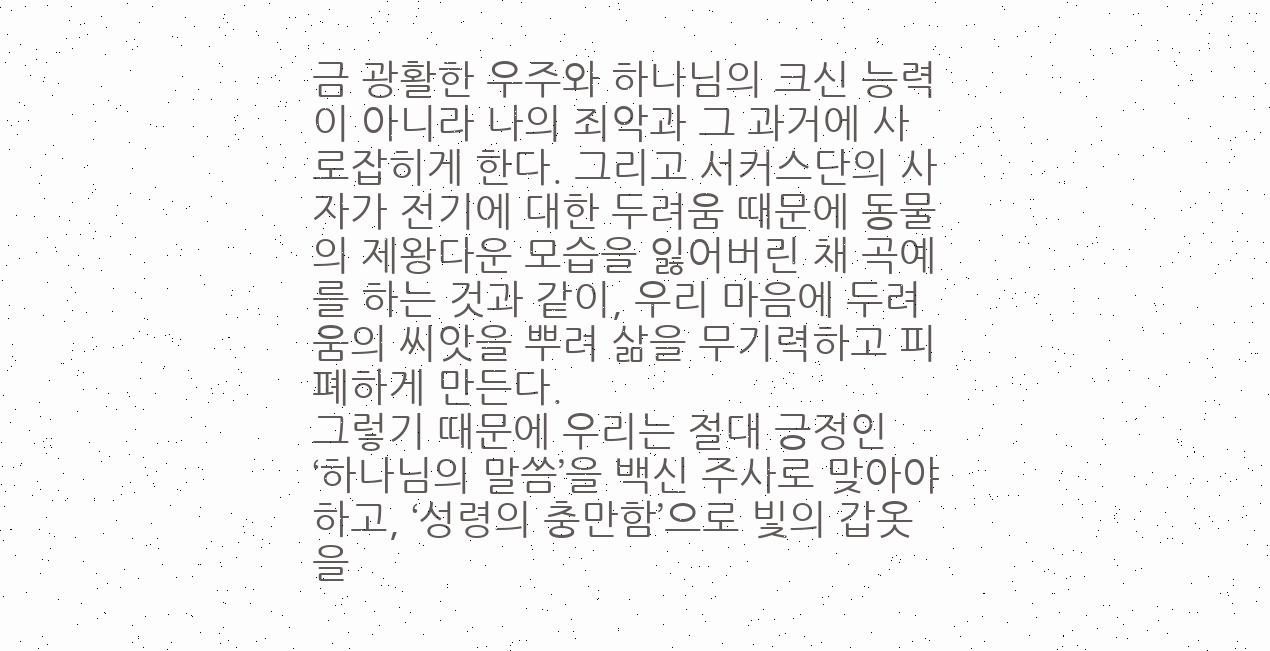금 광활한 우주와 하나님의 크신 능력이 아니라 나의 죄악과 그 과거에 사로잡히게 한다. 그리고 서커스단의 사자가 전기에 대한 두려움 때문에 동물의 제왕다운 모습을 잃어버린 채 곡예를 하는 것과 같이, 우리 마음에 두려움의 씨앗을 뿌려 삶을 무기력하고 피폐하게 만든다.
그렇기 때문에 우리는 절대 긍정인 ‘하나님의 말씀’을 백신 주사로 맞아야 하고, ‘성령의 충만함’으로 빛의 갑옷을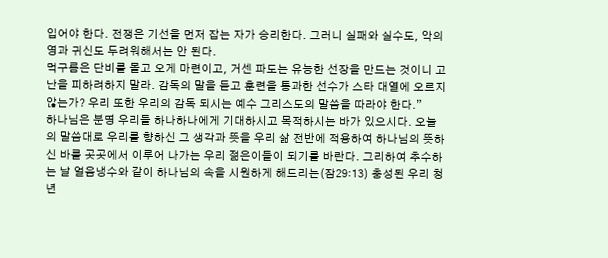입어야 한다. 전쟁은 기선을 먼저 잡는 자가 승리한다. 그러니 실패와 실수도, 악의 영과 귀신도 두려워해서는 안 된다.
먹구름은 단비를 몰고 오게 마련이고, 거센 파도는 유능한 선장을 만드는 것이니 고난을 피하려하지 말라. 감독의 말을 듣고 훈련을 통과한 선수가 스타 대열에 오르지 않는가? 우리 또한 우리의 감독 되시는 예수 그리스도의 말씀을 따라야 한다.”
하나님은 분명 우리들 하나하나에게 기대하시고 목적하시는 바가 있으시다. 오늘의 말씀대로 우리를 향하신 그 생각과 뜻을 우리 삶 전반에 적용하여 하나님의 뜻하신 바를 곳곳에서 이루어 나가는 우리 젊은이들이 되기를 바란다. 그리하여 추수하는 날 얼음냉수와 같이 하나님의 속을 시원하게 해드리는(잠29:13) 충성된 우리 청년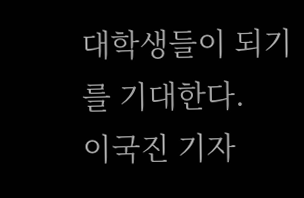대학생들이 되기를 기대한다.
이국진 기자